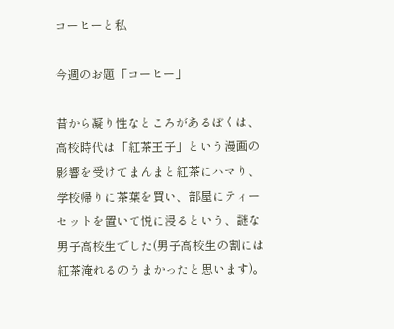コーヒーと私

今週のお題「コーヒー」

昔から凝り性なところがあるぼくは、高校時代は「紅茶王子」という漫画の影響を受けてまんまと紅茶にハマり、学校帰りに茶葉を買い、部屋にティーセットを置いて悦に浸るという、謎な男子高校生でした(男子高校生の割には紅茶淹れるのうまかったと思います)。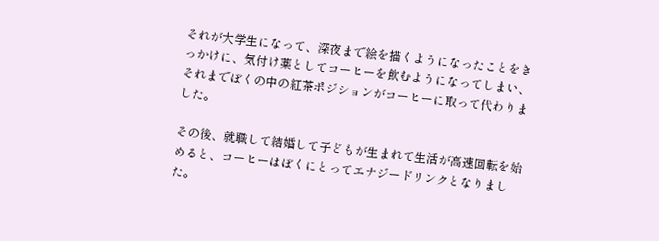それが大学生になって、深夜まで絵を描くようになったことをきっかけに、気付け薬としてコーヒーを飲むようになってしまい、それまでぼくの中の紅茶ポジションがコーヒーに取って代わりました。

その後、就職して結婚して子どもが生まれて生活が高速回転を始めると、コーヒーはぼくにとってエナジードリンクとなりました。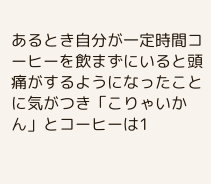あるとき自分が一定時間コーヒーを飲まずにいると頭痛がするようになったことに気がつき「こりゃいかん」とコーヒーは1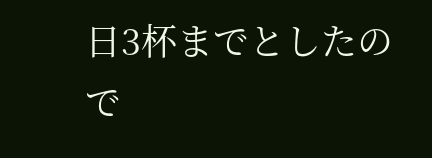日3杯までとしたので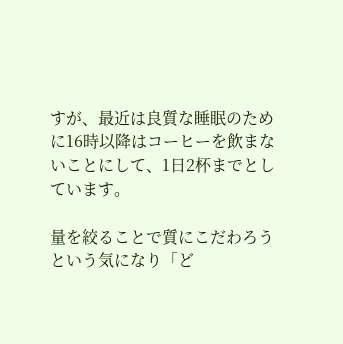すが、最近は良質な睡眠のために16時以降はコーヒーを飲まないことにして、1日2杯までとしています。

量を絞ることで質にこだわろうという気になり「ど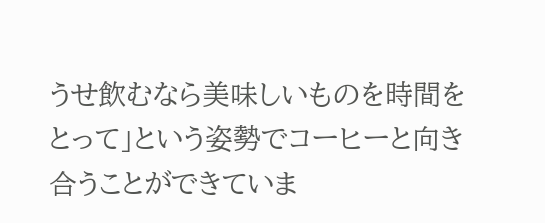うせ飲むなら美味しいものを時間をとって」という姿勢でコーヒーと向き合うことができていま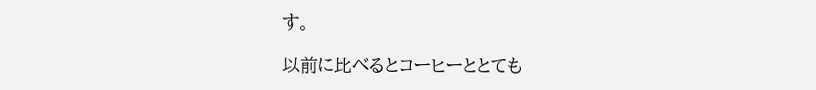す。

以前に比べるとコーヒーととても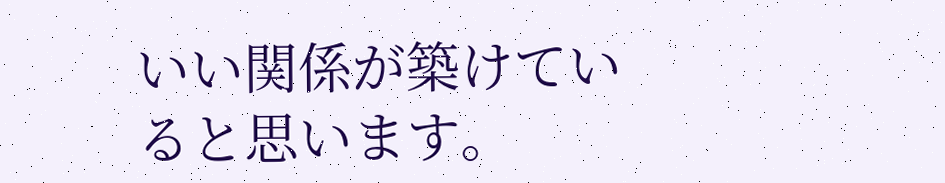いい関係が築けていると思います。